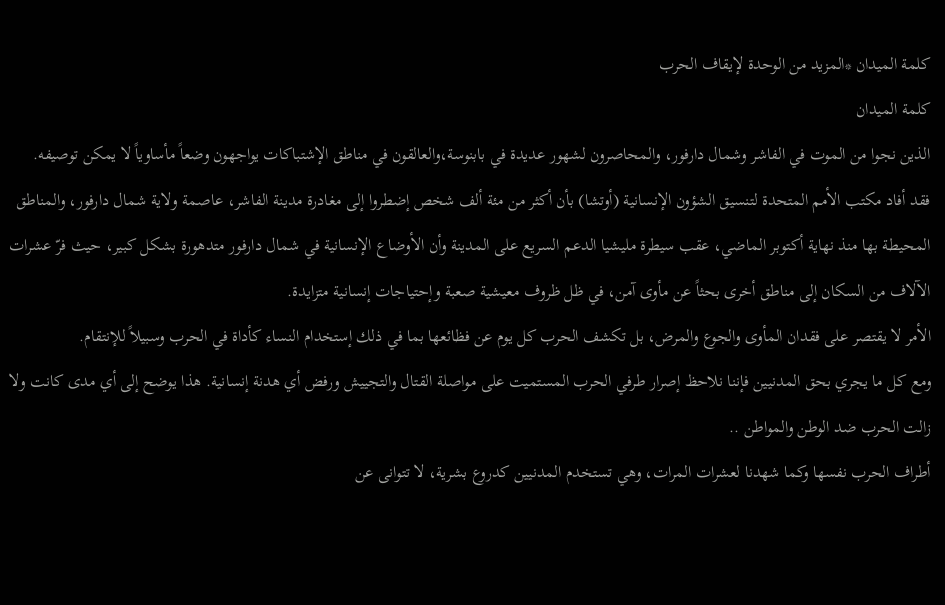كلمة الميدان *المزيد من الوحدة لإيقاف الحرب
كلمة الميدان
الذين نجوا من الموت في الفاشر وشمال دارفور، والمحاصرون لشهور عديدة في بابنوسة،والعالقون في مناطق الإشتباكات يواجهون وضعاً مأساوياً لا يمكن توصيفه.
فقد أفاد مكتب الأمم المتحدة لتنسيق الشؤون الإنسانية (أوتشا) بأن أكثر من مئة ألف شخص إضطروا إلى مغادرة مدينة الفاشر، عاصمة ولاية شمال دارفور، والمناطق المحيطة بها منذ نهاية أكتوبر الماضي، عقب سيطرة مليشيا الدعم السريع على المدينة وأن الأوضاع الإنسانية في شمال دارفور متدهورة بشكل كبير، حيث فرّ عشرات الآلاف من السكان إلى مناطق أخرى بحثاً عن مأوى آمن، في ظل ظروف معيشية صعبة وإحتياجات إنسانية متزايدة.
الأمر لا يقتصر على فقدان المأوى والجوع والمرض، بل تكشف الحرب كل يوم عن فظائعها بما في ذلك إستخدام النساء كأداة في الحرب وسبيلاً للإنتقام.
ومع كل ما يجري بحق المدنيين فإننا نلاحظ إصرار طرفي الحرب المستميت على مواصلة القتال والتجييش ورفض أي هدنة إنسانية. هذا يوضح إلى أي مدى كانت ولا زالت الحرب ضد الوطن والمواطن ..
أطراف الحرب نفسها وكما شهدنا لعشرات المرات، وهي تستخدم المدنيين كدروع بشرية، لا تتوانى عن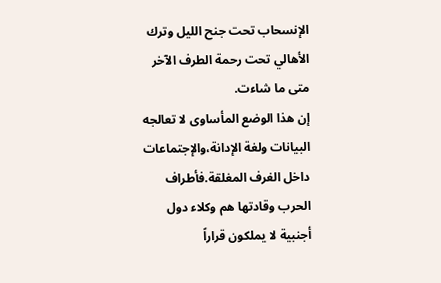الإنسحاب تحت جنح الليل وترك الأهالي تحت رحمة الطرف الآخر متى ما شاءت.
إن هذا الوضع المأساوى لا تعالجه البيانات ولغة الإدانة،والإجتماعات داخل الغرف المغلقة.فأطراف الحرب وقادتها هم وكلاء دول أجنبية لا يملكون قراراً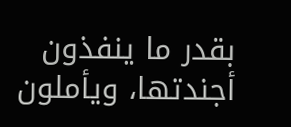بقدر ما ينفذون أجندتها، ويأملون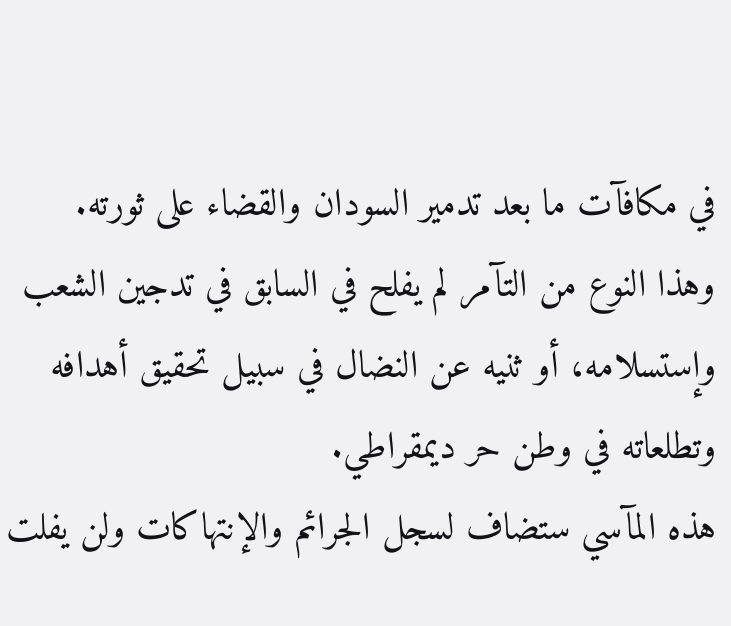في مكافآت ما بعد تدمير السودان والقضاء على ثورته.
وهذا النوع من التآمر لم يفلح في السابق في تدجين الشعب وإستسلامه، أو ثنيه عن النضال في سبيل تحقيق أهدافه وتطلعاته في وطن حر ديمقراطي.
هذه المآسي ستضاف لسجل الجرائم والإنتهاكات ولن يفلت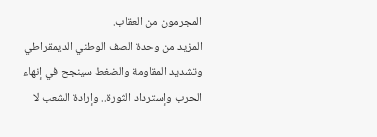المجرمون من العقاب.
المزيد من وحدة الصف الوطني الديمقراطي وتشديد المقاومة والضغط سينجح في إنهاء الحرب وإسترداد الثورة.. وإرادة الشعب لا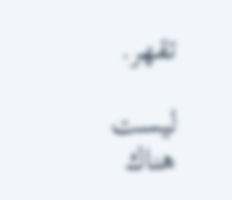تقهر.

ليست هناك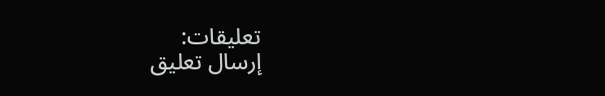تعليقات:
إرسال تعليق